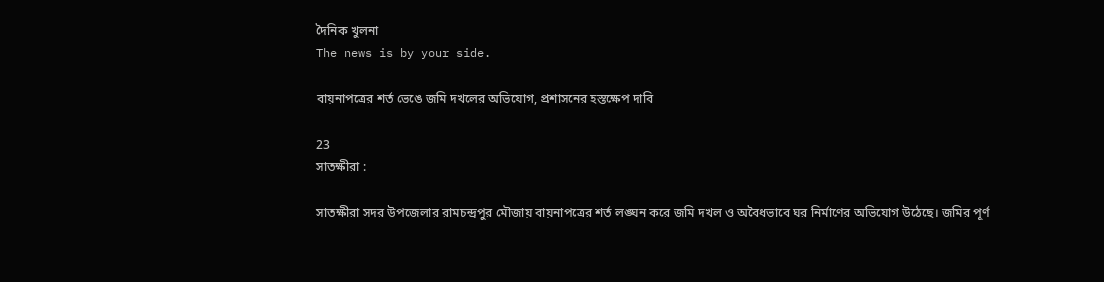দৈনিক খুলনা
The news is by your side.

বায়নাপত্রের শর্ত ভেঙে জমি দখলের অভিযোগ, প্রশাসনের হস্তক্ষেপ দাবি

23
সাতক্ষীরা :

সাতক্ষীরা সদর উপজেলার রামচন্দ্রপুর মৌজায় বায়নাপত্রের শর্ত লঙ্ঘন করে জমি দখল ও অবৈধভাবে ঘর নির্মাণের অভিযোগ উঠেছে। জমির পূর্ণ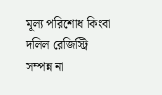মূল্য পরিশোধ কিংবা দলিল রেজিস্ট্রি সম্পন্ন না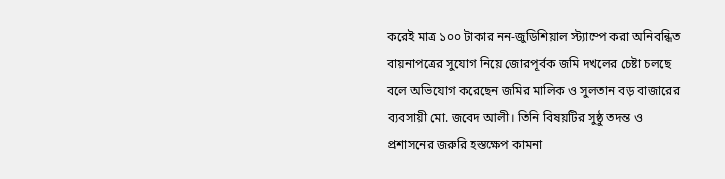করেই মাত্র ১০০ টাকার নন-জুডিশিয়াল স্ট্যাম্পে করা অনিবন্ধিত বায়নাপত্রের সুযোগ নিয়ে জোরপূর্বক জমি দখলের চেষ্টা চলছে বলে অভিযোগ করেছেন জমির মালিক ও সুলতান বড় বাজারের ব্যবসায়ী মো. জবেদ আলী। তিনি বিষয়টির সুষ্ঠু তদন্ত ও প্রশাসনের জরুরি হস্তক্ষেপ কামনা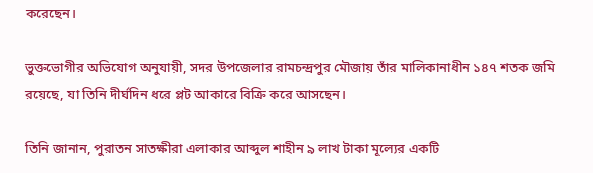করেছেন।

ভুক্তভোগীর অভিযোগ অনুযায়ী, সদর উপজেলার রামচন্দ্রপুর মৌজায় তাঁর মালিকানাধীন ১৪৭ শতক জমি রয়েছে, যা তিনি দীর্ঘদিন ধরে প্লট আকারে বিক্রি করে আসছেন।

তিনি জানান, পুরাতন সাতক্ষীরা এলাকার আব্দুল শাহীন ৯ লাখ টাকা মূল্যের একটি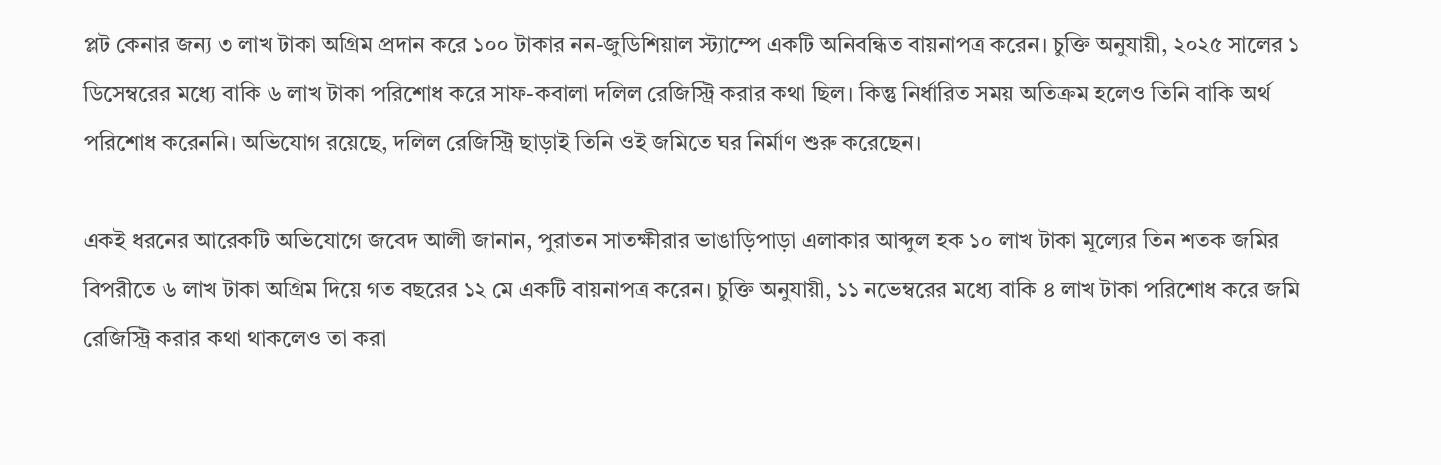প্লট কেনার জন্য ৩ লাখ টাকা অগ্রিম প্রদান করে ১০০ টাকার নন-জুডিশিয়াল স্ট্যাম্পে একটি অনিবন্ধিত বায়নাপত্র করেন। চুক্তি অনুযায়ী, ২০২৫ সালের ১ ডিসেম্বরের মধ্যে বাকি ৬ লাখ টাকা পরিশোধ করে সাফ-কবালা দলিল রেজিস্ট্রি করার কথা ছিল। কিন্তু নির্ধারিত সময় অতিক্রম হলেও তিনি বাকি অর্থ পরিশোধ করেননি। অভিযোগ রয়েছে, দলিল রেজিস্ট্রি ছাড়াই তিনি ওই জমিতে ঘর নির্মাণ শুরু করেছেন।

একই ধরনের আরেকটি অভিযোগে জবেদ আলী জানান, পুরাতন সাতক্ষীরার ভাঙাড়িপাড়া এলাকার আব্দুল হক ১০ লাখ টাকা মূল্যের তিন শতক জমির বিপরীতে ৬ লাখ টাকা অগ্রিম দিয়ে গত বছরের ১২ মে একটি বায়নাপত্র করেন। চুক্তি অনুযায়ী, ১১ নভেম্বরের মধ্যে বাকি ৪ লাখ টাকা পরিশোধ করে জমি রেজিস্ট্রি করার কথা থাকলেও তা করা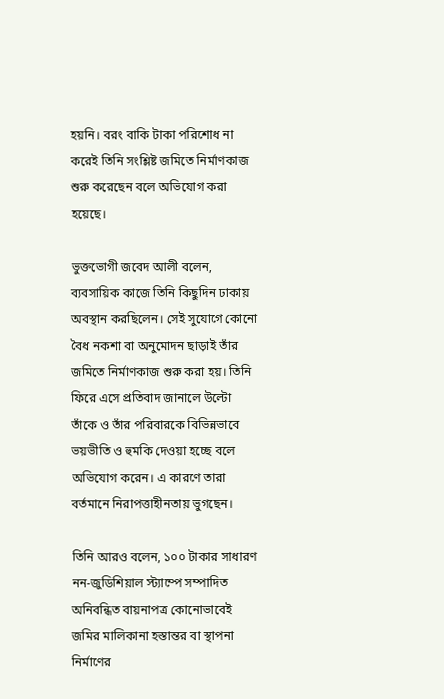হয়নি। বরং বাকি টাকা পরিশোধ না করেই তিনি সংশ্লিষ্ট জমিতে নির্মাণকাজ শুরু করেছেন বলে অভিযোগ করা হয়েছে।

ভুক্তভোগী জবেদ আলী বলেন, ব্যবসায়িক কাজে তিনি কিছুদিন ঢাকায় অবস্থান করছিলেন। সেই সুযোগে কোনো বৈধ নকশা বা অনুমোদন ছাড়াই তাঁর জমিতে নির্মাণকাজ শুরু করা হয়। তিনি ফিরে এসে প্রতিবাদ জানালে উল্টো তাঁকে ও তাঁর পরিবারকে বিভিন্নভাবে ভয়ভীতি ও হুমকি দেওয়া হচ্ছে বলে অভিযোগ করেন। এ কারণে তারা বর্তমানে নিরাপত্তাহীনতায় ভুগছেন।

তিনি আরও বলেন, ১০০ টাকার সাধারণ নন-জুডিশিয়াল স্ট্যাম্পে সম্পাদিত অনিবন্ধিত বায়নাপত্র কোনোভাবেই জমির মালিকানা হস্তান্তর বা স্থাপনা নির্মাণের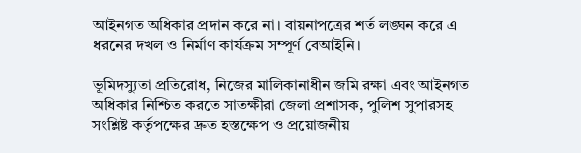আইনগত অধিকার প্রদান করে না। বায়নাপত্রের শর্ত লঙ্ঘন করে এ ধরনের দখল ও নির্মাণ কার্যক্রম সম্পূর্ণ বেআইনি।

ভূমিদস্যুতা প্রতিরোধ, নিজের মালিকানাধীন জমি রক্ষা এবং আইনগত অধিকার নিশ্চিত করতে সাতক্ষীরা জেলা প্রশাসক, পুলিশ সুপারসহ সংশ্লিষ্ট কর্তৃপক্ষের দ্রুত হস্তক্ষেপ ও প্রয়োজনীয়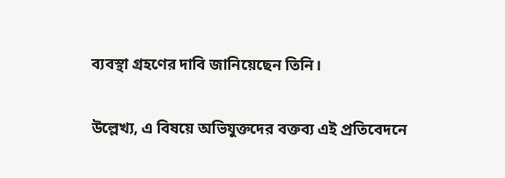ব্যবস্থা গ্রহণের দাবি জানিয়েছেন তিনি।

উল্লেখ্য, এ বিষয়ে অভিযুক্তদের বক্তব্য এই প্রতিবেদনে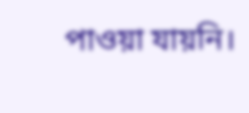পাওয়া যায়নি।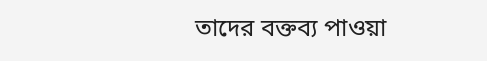তাদের বক্তব্য পাওয়া